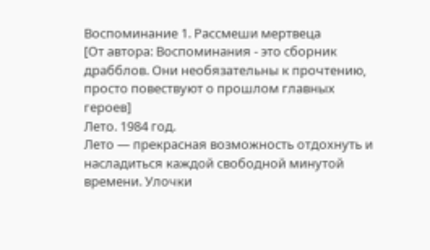Воспоминание 1. Рассмеши мертвеца
[От автора: Воспоминания - это сборник драбблов. Они необязательны к прочтению, просто повествуют о прошлом главных героев]
Лето. 1984 год.
Лето — прекрасная возможность отдохнуть и насладиться каждой свободной минутой времени. Улочки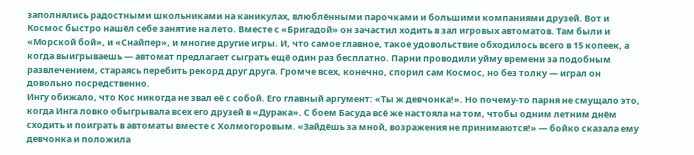заполнялись радостными школьниками на каникулах, влюблёнными парочками и большими компаниями друзей. Вот и Космос быстро нашёл себе занятие на лето. Вместе с «Бригадой» он зачастил ходить в зал игровых автоматов. Там были и «Морской бой», и «Снайпер», и многие другие игры. И, что самое главное, такое удовольствие обходилось всего в 15 копеек, а когда выигрываешь — автомат предлагает сыграть ещё один раз бесплатно. Парни проводили уйму времени за подобным развлечением, стараясь перебить рекорд друг друга. Громче всех, конечно, спорил сам Космос, но без толку — играл он довольно посредственно.
Ингу обижало, что Кос никогда не звал её с собой. Его главный аргумент: «Ты ж девчонка!». Но почему-то парня не смущало это, когда Инга ловко обыгрывала всех его друзей в «Дурака». С боем Басуда всё же настояла на том, чтобы одним летним днём сходить и поиграть в автоматы вместе с Холмогоровым. «Зайдёшь за мной, возражения не принимаются!» — бойко сказала ему девчонка и положила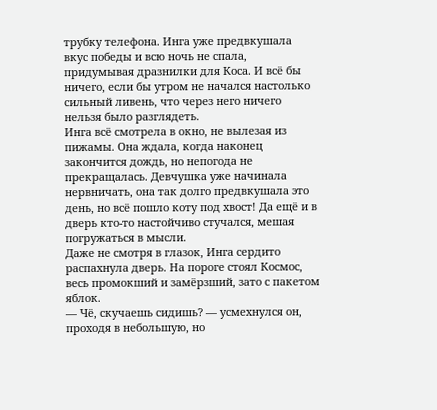трубку телефона. Инга уже предвкушала вкус победы и всю ночь не спала, придумывая дразнилки для Коса. И всё бы ничего, если бы утром не начался настолько сильный ливень, что через него ничего нельзя было разглядеть.
Инга всё смотрела в окно, не вылезая из пижамы. Она ждала, когда наконец закончится дождь, но непогода не прекращалась. Девчушка уже начинала нервничать, она так долго предвкушала это день, но всё пошло коту под хвост! Да ещё и в дверь кто-то настойчиво стучался, мешая погружаться в мысли.
Даже не смотря в глазок, Инга сердито распахнула дверь. На пороге стоял Космос, весь промокший и замёрзший, зато с пакетом яблок.
— Чё, скучаешь сидишь? — усмехнулся он, проходя в небольшую, но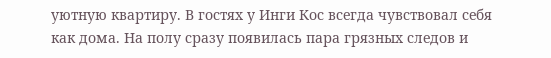уютную квартиру. В гостях у Инги Кос всегда чувствовал себя как дома. На полу сразу появилась пара грязных следов и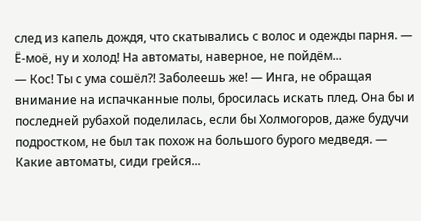след из капель дождя, что скатывались с волос и одежды парня. — Ё-моё, ну и холод! На автоматы, наверное, не пойдём...
— Кос! Ты с ума сошёл?! Заболеешь же! — Инга, не обращая внимание на испачканные полы, бросилась искать плед. Она бы и последней рубахой поделилась, если бы Холмогоров, даже будучи подростком, не был так похож на большого бурого медведя. — Какие автоматы, сиди грейся...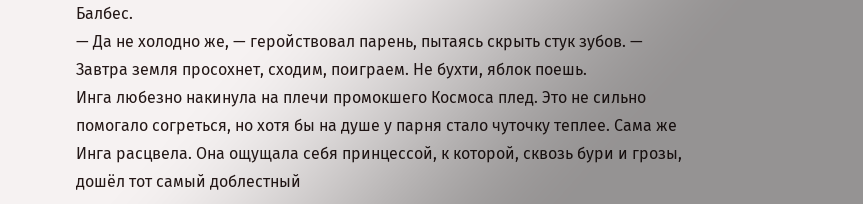Балбес.
— Да не холодно же, — геройствовал парень, пытаясь скрыть стук зубов. — Завтра земля просохнет, сходим, поиграем. Не бухти, яблок поешь.
Инга любезно накинула на плечи промокшего Космоса плед. Это не сильно помогало согреться, но хотя бы на душе у парня стало чуточку теплее. Сама же Инга расцвела. Она ощущала себя принцессой, к которой, сквозь бури и грозы, дошёл тот самый доблестный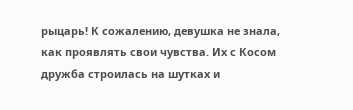рыцарь! К сожалению, девушка не знала, как проявлять свои чувства. Их с Косом дружба строилась на шутках и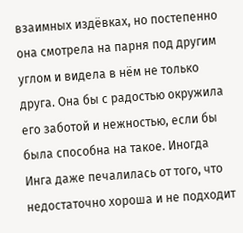взаимных издёвках, но постепенно она смотрела на парня под другим углом и видела в нём не только друга. Она бы с радостью окружила его заботой и нежностью, если бы была способна на такое. Иногда Инга даже печалилась от того, что недостаточно хороша и не подходит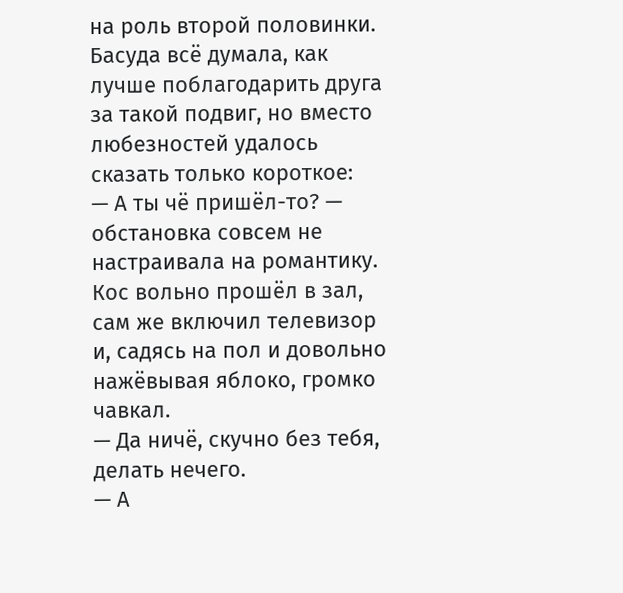на роль второй половинки. Басуда всё думала, как лучше поблагодарить друга за такой подвиг, но вместо любезностей удалось сказать только короткое:
— А ты чё пришёл-то? — обстановка совсем не настраивала на романтику. Кос вольно прошёл в зал, сам же включил телевизор и, садясь на пол и довольно нажёвывая яблоко, громко чавкал.
— Да ничё, скучно без тебя, делать нечего.
— А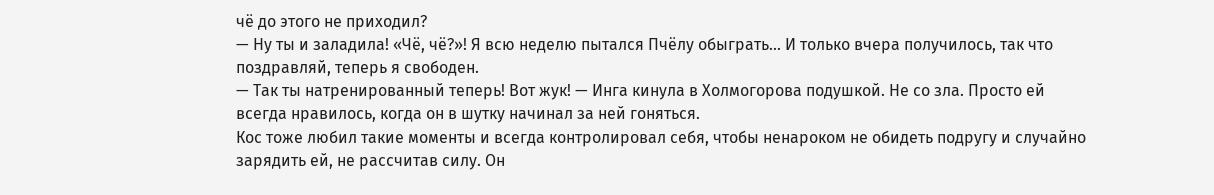чё до этого не приходил?
— Ну ты и заладила! «Чё, чё?»! Я всю неделю пытался Пчёлу обыграть... И только вчера получилось, так что поздравляй, теперь я свободен.
— Так ты натренированный теперь! Вот жук! — Инга кинула в Холмогорова подушкой. Не со зла. Просто ей всегда нравилось, когда он в шутку начинал за ней гоняться.
Кос тоже любил такие моменты и всегда контролировал себя, чтобы ненароком не обидеть подругу и случайно зарядить ей, не рассчитав силу. Он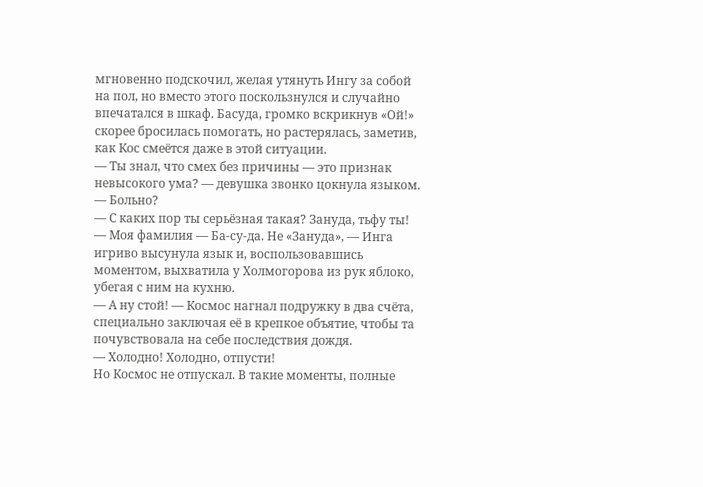мгновенно подскочил, желая утянуть Ингу за собой на пол, но вместо этого поскользнулся и случайно впечатался в шкаф. Басуда, громко вскрикнув «Ой!» скорее бросилась помогать, но растерялась, заметив, как Кос смеётся даже в этой ситуации.
— Ты знал, что смех без причины — это признак невысокого ума? — девушка звонко цокнула языком. — Больно?
— С каких пор ты серьёзная такая? Зануда, тьфу ты!
— Моя фамилия — Ба-су-да. Не «Зануда», — Инга игриво высунула язык и, воспользовавшись моментом, выхватила у Холмогорова из рук яблоко, убегая с ним на кухню.
— А ну стой! — Космос нагнал подружку в два счёта, специально заключая её в крепкое объятие, чтобы та почувствовала на себе последствия дождя.
— Холодно! Холодно, отпусти!
Но Космос не отпускал. В такие моменты, полные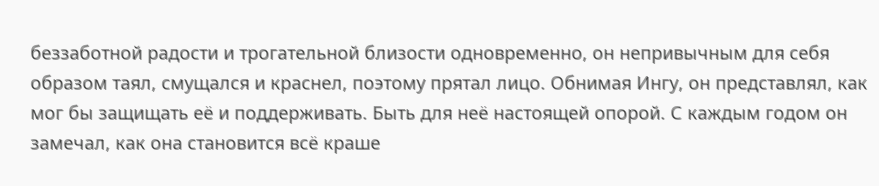беззаботной радости и трогательной близости одновременно, он непривычным для себя образом таял, смущался и краснел, поэтому прятал лицо. Обнимая Ингу, он представлял, как мог бы защищать её и поддерживать. Быть для неё настоящей опорой. С каждым годом он замечал, как она становится всё краше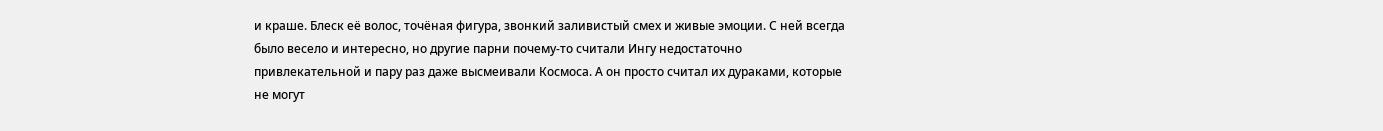и краше. Блеск её волос, точёная фигура, звонкий заливистый смех и живые эмоции. С ней всегда было весело и интересно, но другие парни почему-то считали Ингу недостаточно привлекательной и пару раз даже высмеивали Космоса. А он просто считал их дураками, которые не могут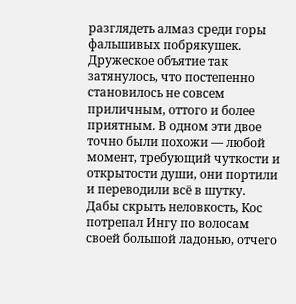разглядеть алмаз среди горы фальшивых побрякушек.
Дружеское объятие так затянулось, что постепенно становилось не совсем приличным, оттого и более приятным. В одном эти двое точно были похожи — любой момент, требующий чуткости и открытости души, они портили и переводили всё в шутку. Дабы скрыть неловкость, Кос потрепал Ингу по волосам своей большой ладонью, отчего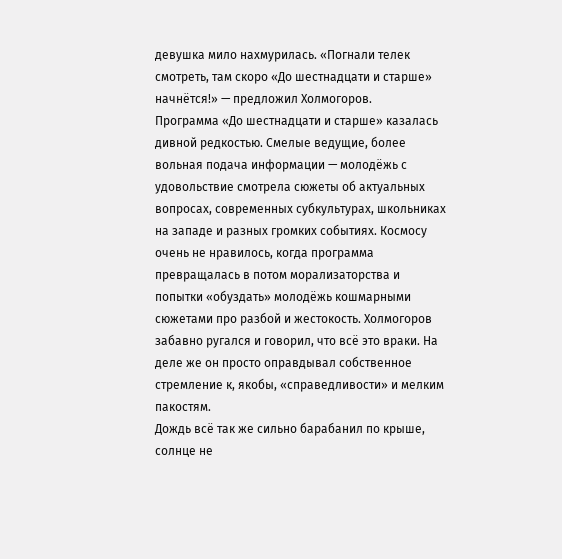девушка мило нахмурилась. «Погнали телек смотреть, там скоро «До шестнадцати и старше» начнётся!» — предложил Холмогоров.
Программа «До шестнадцати и старше» казалась дивной редкостью. Смелые ведущие, более вольная подача информации — молодёжь с удовольствие смотрела сюжеты об актуальных вопросах, современных субкультурах, школьниках на западе и разных громких событиях. Космосу очень не нравилось, когда программа превращалась в потом морализаторства и попытки «обуздать» молодёжь кошмарными сюжетами про разбой и жестокость. Холмогоров забавно ругался и говорил, что всё это враки. На деле же он просто оправдывал собственное стремление к, якобы, «справедливости» и мелким пакостям.
Дождь всё так же сильно барабанил по крыше, солнце не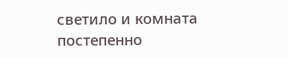светило и комната постепенно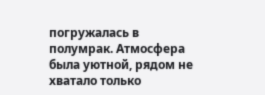погружалась в полумрак. Атмосфера была уютной, рядом не хватало только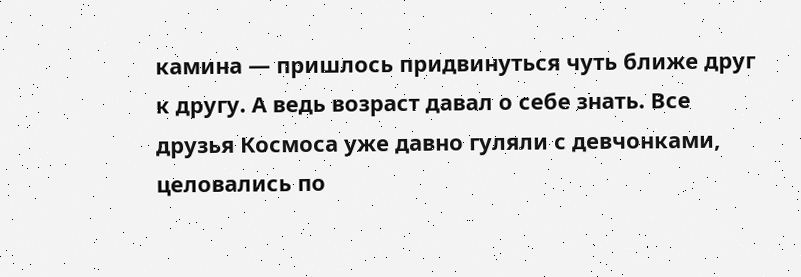камина — пришлось придвинуться чуть ближе друг к другу. А ведь возраст давал о себе знать. Все друзья Космоса уже давно гуляли с девчонками, целовались по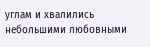углам и хвалились небольшими любовными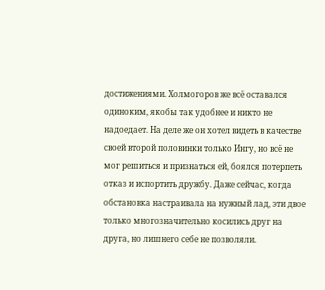достижениями. Холмогоров же всё оставался одиноким, якобы так удобнее и никто не надоедает. На деле же он хотел видеть в качестве своей второй половинки только Ингу, но всё не мог решиться и признаться ей, боялся потерпеть отказ и испортить дружбу. Даже сейчас, когда обстановка настраивала на нужный лад, эти двое только многозначительно косились друг на друга, но лишнего себе не позволяли.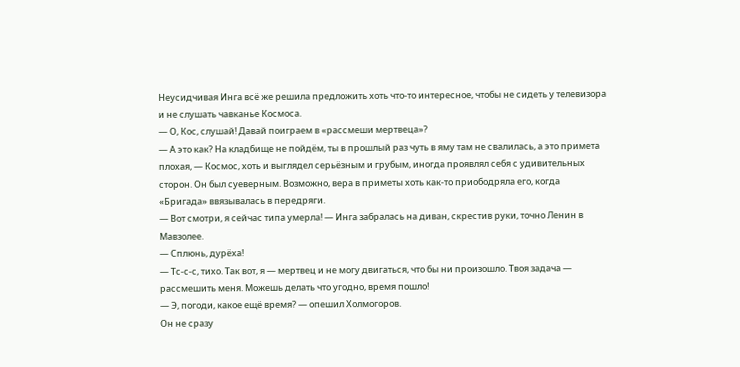Неусидчивая Инга всё же решила предложить хоть что-то интересное, чтобы не сидеть у телевизора и не слушать чавканье Космоса.
— О, Кос, слушай! Давай поиграем в «рассмеши мертвеца»?
— А это как? На кладбище не пойдём, ты в прошлый раз чуть в яму там не свалилась, а это примета плохая, — Космос, хоть и выглядел серьёзным и грубым, иногда проявлял себя с удивительных сторон. Он был суеверным. Возможно, вера в приметы хоть как-то приободряла его, когда «Бригада» ввязывалась в передряги.
— Вот смотри, я сейчас типа умерла! — Инга забралась на диван, скрестив руки, точно Ленин в Мавзолее.
— Сплюнь, дурёха!
— Тс-с-с, тихо. Так вот, я — мертвец и не могу двигаться, что бы ни произошло. Твоя задача — рассмешить меня. Можешь делать что угодно, время пошло!
— Э, погоди, какое ещё время? — опешил Холмогоров.
Он не сразу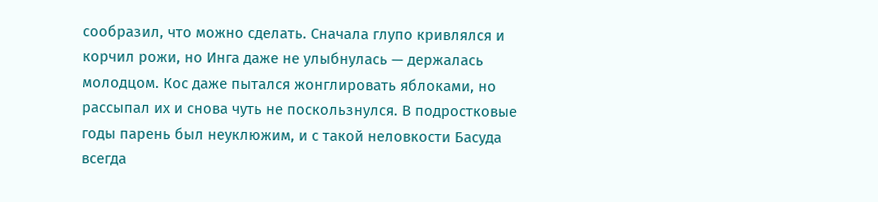сообразил, что можно сделать. Сначала глупо кривлялся и корчил рожи, но Инга даже не улыбнулась — держалась молодцом. Кос даже пытался жонглировать яблоками, но рассыпал их и снова чуть не поскользнулся. В подростковые годы парень был неуклюжим, и с такой неловкости Басуда всегда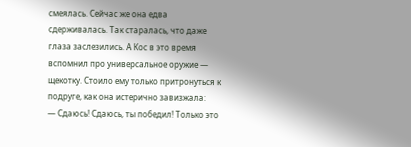смеялась. Сейчас же она едва сдерживалась. Так старалась, что даже глаза заслезились. А Кос в это время вспомнил про универсальное оружие — щекотку. Стоило ему только притронуться к подруге, как она истерично завизжала:
— Сдаюсь! Сдаюсь, ты победил! Только это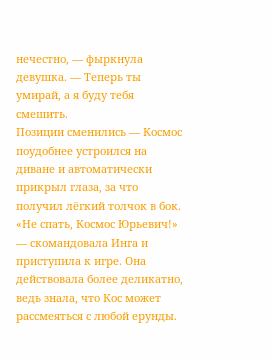нечестно, — фыркнула девушка. — Теперь ты умирай, а я буду тебя смешить.
Позиции сменились — Космос поудобнее устроился на диване и автоматически прикрыл глаза, за что получил лёгкий толчок в бок. «Не спать, Космос Юрьевич!» — скомандовала Инга и приступила к игре. Она действовала более деликатно, ведь знала, что Кос может рассмеяться с любой ерунды.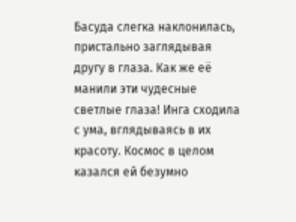Басуда слегка наклонилась, пристально заглядывая другу в глаза. Как же её манили эти чудесные светлые глаза! Инга сходила с ума, вглядываясь в их красоту. Космос в целом казался ей безумно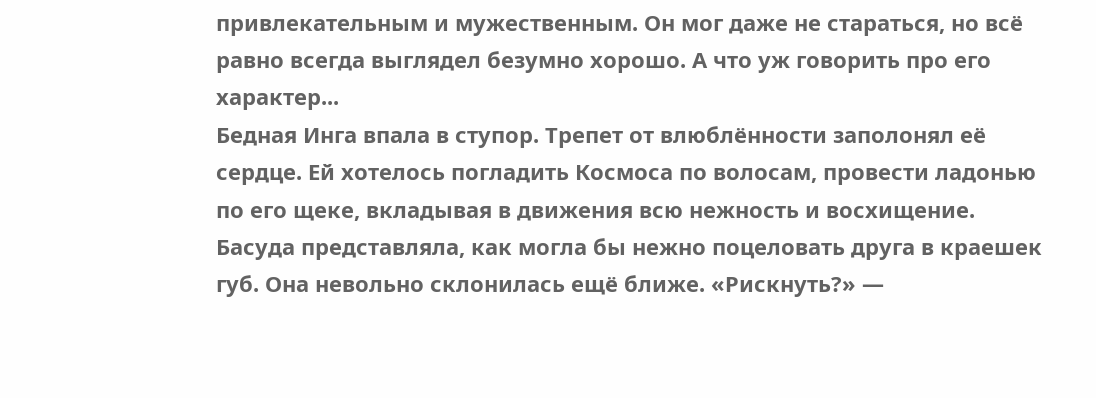привлекательным и мужественным. Он мог даже не стараться, но всё равно всегда выглядел безумно хорошо. А что уж говорить про его характер...
Бедная Инга впала в ступор. Трепет от влюблённости заполонял её сердце. Ей хотелось погладить Космоса по волосам, провести ладонью по его щеке, вкладывая в движения всю нежность и восхищение. Басуда представляла, как могла бы нежно поцеловать друга в краешек губ. Она невольно склонилась ещё ближе. «Рискнуть?» —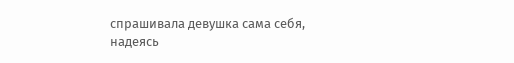спрашивала девушка сама себя, надеясь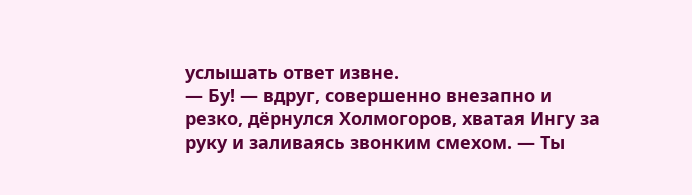услышать ответ извне.
— Бу! — вдруг, совершенно внезапно и резко, дёрнулся Холмогоров, хватая Ингу за руку и заливаясь звонким смехом. — Ты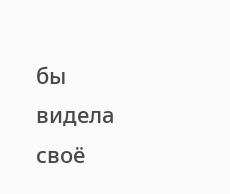бы видела своё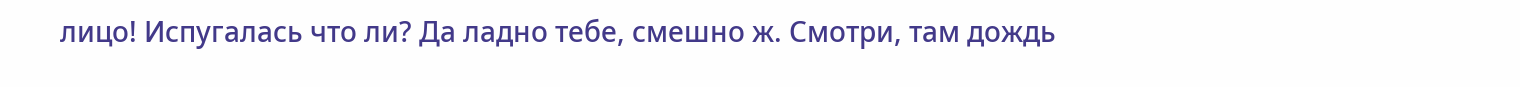лицо! Испугалась что ли? Да ладно тебе, смешно ж. Смотри, там дождь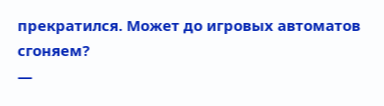прекратился. Может до игровых автоматов сгоняем?
—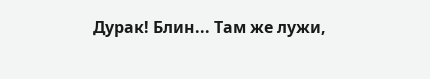Дурак! Блин... Там же лужи,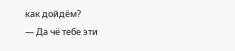как дойдём?
— Да чё тебе эти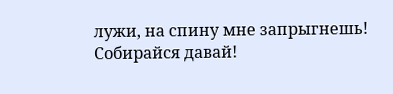лужи, на спину мне запрыгнешь! Собирайся давай!